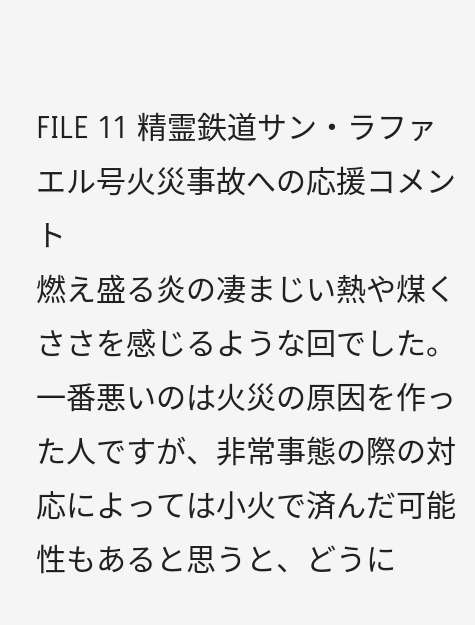FILE 11 精霊鉄道サン・ラファエル号火災事故への応援コメント
燃え盛る炎の凄まじい熱や煤くささを感じるような回でした。
一番悪いのは火災の原因を作った人ですが、非常事態の際の対応によっては小火で済んだ可能性もあると思うと、どうに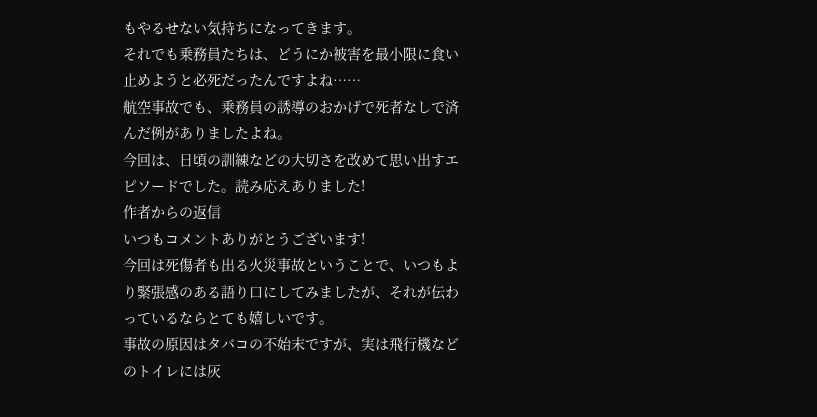もやるせない気持ちになってきます。
それでも乗務員たちは、どうにか被害を最小限に食い止めようと必死だったんですよね……
航空事故でも、乗務員の誘導のおかげで死者なしで済んだ例がありましたよね。
今回は、日頃の訓練などの大切さを改めて思い出すエピソードでした。読み応えありました!
作者からの返信
いつもコメントありがとうございます!
今回は死傷者も出る火災事故ということで、いつもより緊張感のある語り口にしてみましたが、それが伝わっているならとても嬉しいです。
事故の原因はタバコの不始末ですが、実は飛行機などのトイレには灰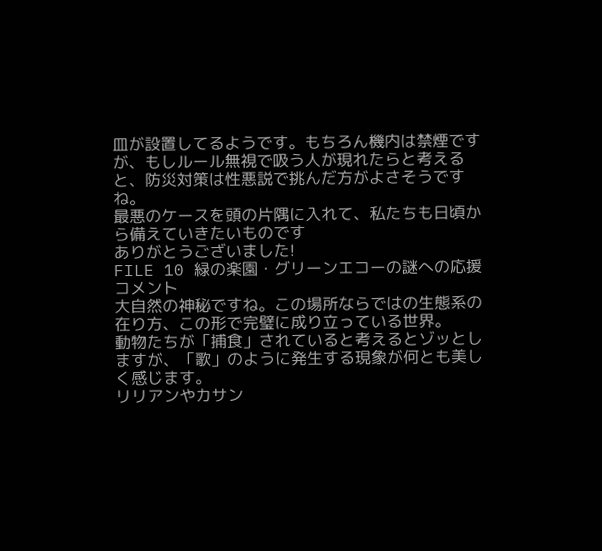皿が設置してるようです。もちろん機内は禁煙ですが、もしルール無視で吸う人が現れたらと考えると、防災対策は性悪説で挑んだ方がよさそうですね。
最悪のケースを頭の片隅に入れて、私たちも日頃から備えていきたいものです
ありがとうございました!
FILE 10 緑の楽園・グリーンエコーの謎への応援コメント
大自然の神秘ですね。この場所ならではの生態系の在り方、この形で完璧に成り立っている世界。
動物たちが「捕食」されていると考えるとゾッとしますが、「歌」のように発生する現象が何とも美しく感じます。
リリアンやカサン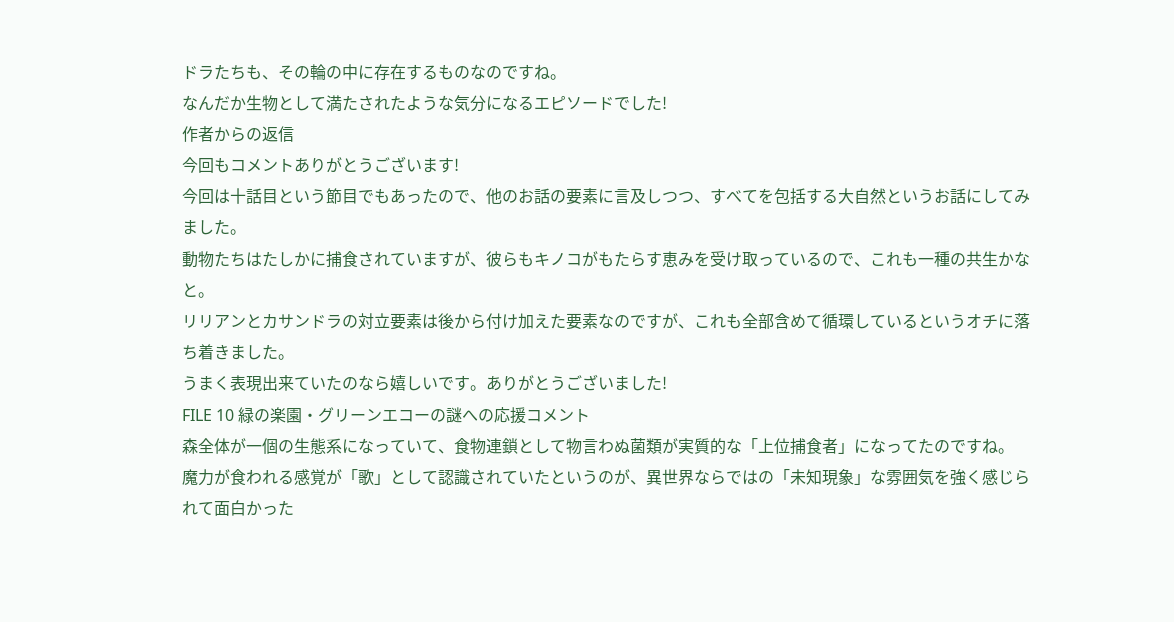ドラたちも、その輪の中に存在するものなのですね。
なんだか生物として満たされたような気分になるエピソードでした!
作者からの返信
今回もコメントありがとうございます!
今回は十話目という節目でもあったので、他のお話の要素に言及しつつ、すべてを包括する大自然というお話にしてみました。
動物たちはたしかに捕食されていますが、彼らもキノコがもたらす恵みを受け取っているので、これも一種の共生かなと。
リリアンとカサンドラの対立要素は後から付け加えた要素なのですが、これも全部含めて循環しているというオチに落ち着きました。
うまく表現出来ていたのなら嬉しいです。ありがとうございました!
FILE 10 緑の楽園・グリーンエコーの謎への応援コメント
森全体が一個の生態系になっていて、食物連鎖として物言わぬ菌類が実質的な「上位捕食者」になってたのですね。
魔力が食われる感覚が「歌」として認識されていたというのが、異世界ならではの「未知現象」な雰囲気を強く感じられて面白かった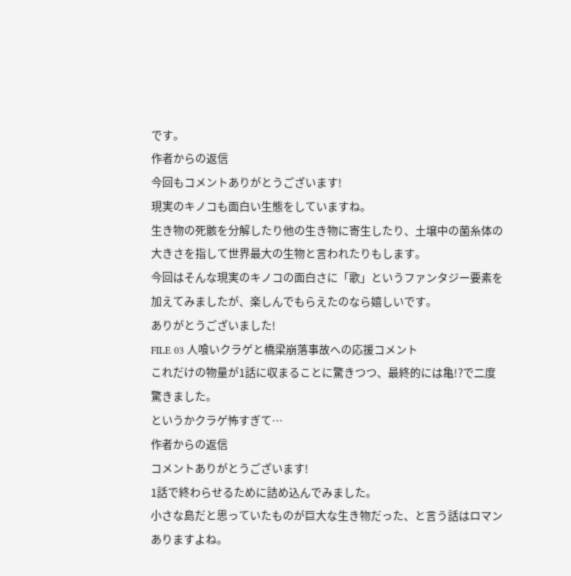です。
作者からの返信
今回もコメントありがとうございます!
現実のキノコも面白い生態をしていますね。
生き物の死骸を分解したり他の生き物に寄生したり、土壌中の菌糸体の大きさを指して世界最大の生物と言われたりもします。
今回はそんな現実のキノコの面白さに「歌」というファンタジー要素を加えてみましたが、楽しんでもらえたのなら嬉しいです。
ありがとうございました!
FILE 03 人喰いクラゲと橋梁崩落事故への応援コメント
これだけの物量が1話に収まることに驚きつつ、最終的には亀!?で二度驚きました。
というかクラゲ怖すぎて…
作者からの返信
コメントありがとうございます!
1話で終わらせるために詰め込んでみました。
小さな島だと思っていたものが巨大な生き物だった、と言う話はロマンありますよね。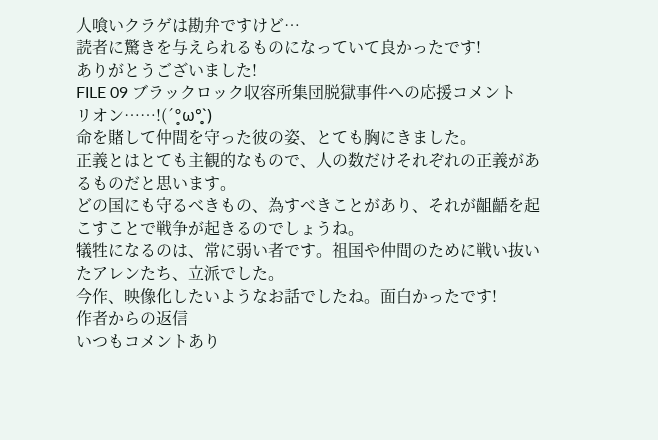人喰いクラゲは勘弁ですけど…
読者に驚きを与えられるものになっていて良かったです!
ありがとうございました!
FILE 09 ブラックロック収容所集団脱獄事件への応援コメント
リオン……!(´°̥ω°̥`)
命を賭して仲間を守った彼の姿、とても胸にきました。
正義とはとても主観的なもので、人の数だけそれぞれの正義があるものだと思います。
どの国にも守るべきもの、為すべきことがあり、それが齟齬を起こすことで戦争が起きるのでしょうね。
犠牲になるのは、常に弱い者です。祖国や仲間のために戦い抜いたアレンたち、立派でした。
今作、映像化したいようなお話でしたね。面白かったです!
作者からの返信
いつもコメントあり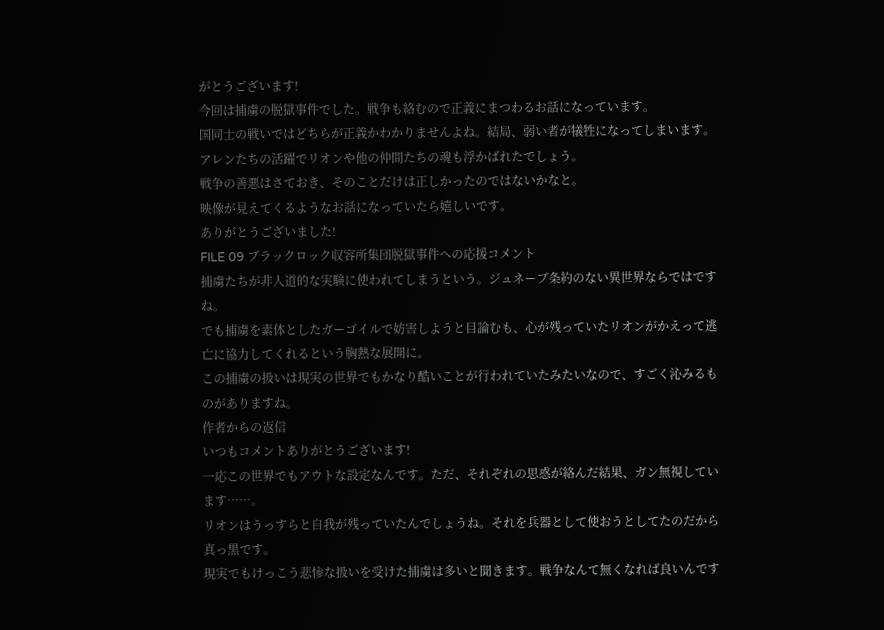がとうございます!
今回は捕虜の脱獄事件でした。戦争も絡むので正義にまつわるお話になっています。
国同士の戦いではどちらが正義かわかりませんよね。結局、弱い者が犠牲になってしまいます。
アレンたちの活躍でリオンや他の仲間たちの魂も浮かばれたでしょう。
戦争の善悪はさておき、そのことだけは正しかったのではないかなと。
映像が見えてくるようなお話になっていたら嬉しいです。
ありがとうございました!
FILE 09 ブラックロック収容所集団脱獄事件への応援コメント
捕虜たちが非人道的な実験に使われてしまうという。ジュネーブ条約のない異世界ならではですね。
でも捕虜を素体としたガーゴイルで妨害しようと目論むも、心が残っていたリオンがかえって逃亡に協力してくれるという胸熱な展開に。
この捕虜の扱いは現実の世界でもかなり酷いことが行われていたみたいなので、すごく沁みるものがありますね。
作者からの返信
いつもコメントありがとうございます!
一応この世界でもアウトな設定なんです。ただ、それぞれの思惑が絡んだ結果、ガン無視しています……。
リオンはうっすらと自我が残っていたんでしょうね。それを兵器として使おうとしてたのだから真っ黒です。
現実でもけっこう悲惨な扱いを受けた捕虜は多いと聞きます。戦争なんて無くなれば良いんです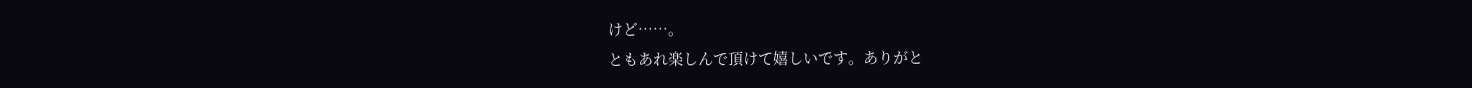けど……。
ともあれ楽しんで頂けて嬉しいです。ありがと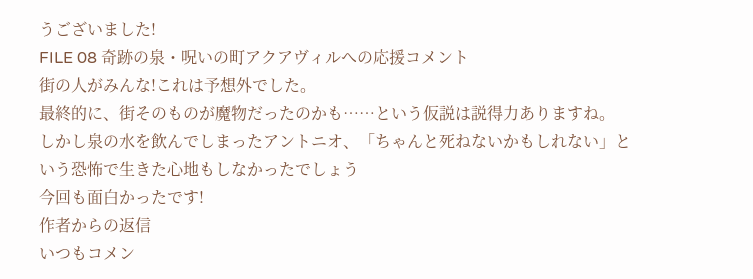うございました!
FILE 08 奇跡の泉・呪いの町アクアヴィルへの応援コメント
街の人がみんな!これは予想外でした。
最終的に、街そのものが魔物だったのかも……という仮説は説得力ありますね。
しかし泉の水を飲んでしまったアントニオ、「ちゃんと死ねないかもしれない」という恐怖で生きた心地もしなかったでしょう
今回も面白かったです!
作者からの返信
いつもコメン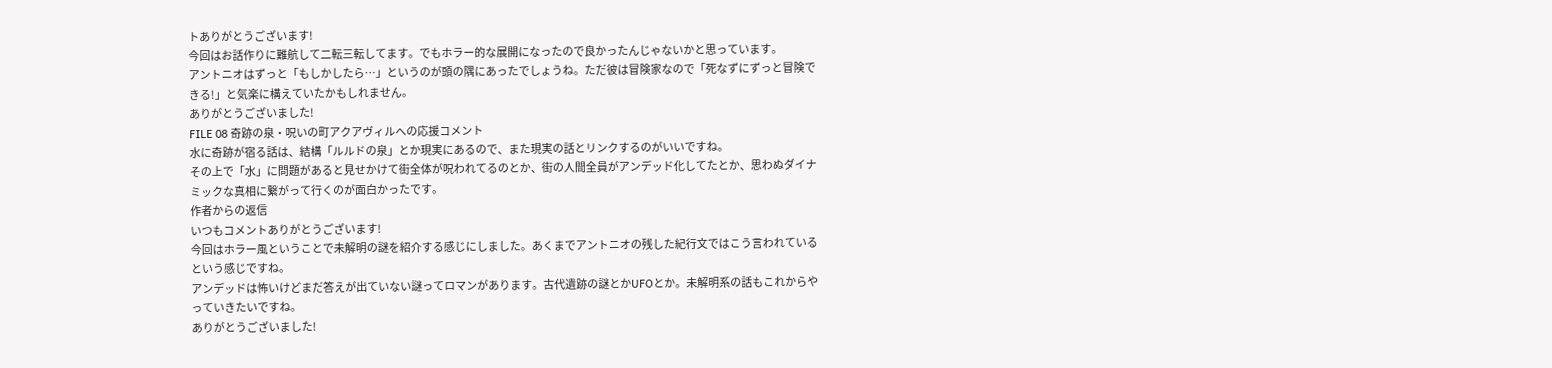トありがとうございます!
今回はお話作りに難航して二転三転してます。でもホラー的な展開になったので良かったんじゃないかと思っています。
アントニオはずっと「もしかしたら…」というのが頭の隅にあったでしょうね。ただ彼は冒険家なので「死なずにずっと冒険できる!」と気楽に構えていたかもしれません。
ありがとうございました!
FILE 08 奇跡の泉・呪いの町アクアヴィルへの応援コメント
水に奇跡が宿る話は、結構「ルルドの泉」とか現実にあるので、また現実の話とリンクするのがいいですね。
その上で「水」に問題があると見せかけて街全体が呪われてるのとか、街の人間全員がアンデッド化してたとか、思わぬダイナミックな真相に繋がって行くのが面白かったです。
作者からの返信
いつもコメントありがとうございます!
今回はホラー風ということで未解明の謎を紹介する感じにしました。あくまでアントニオの残した紀行文ではこう言われているという感じですね。
アンデッドは怖いけどまだ答えが出ていない謎ってロマンがあります。古代遺跡の謎とかUFOとか。未解明系の話もこれからやっていきたいですね。
ありがとうございました!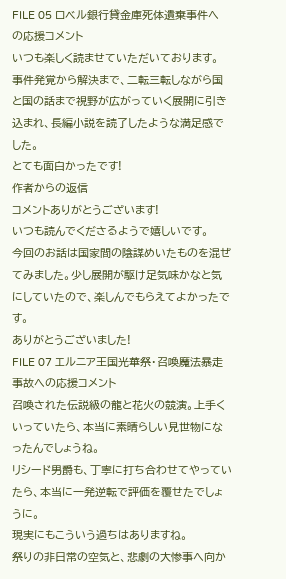FILE 05 ロベル銀行貸金庫死体遺棄事件への応援コメント
いつも楽しく読ませていただいております。
事件発覚から解決まで、二転三転しながら国と国の話まで視野が広がっていく展開に引き込まれ、長編小説を読了したような満足感でした。
とても面白かったです!
作者からの返信
コメントありがとうございます!
いつも読んでくださるようで嬉しいです。
今回のお話は国家間の陰謀めいたものを混ぜてみました。少し展開が駆け足気味かなと気にしていたので、楽しんでもらえてよかったです。
ありがとうございました!
FILE 07 エルニア王国光華祭・召喚魔法暴走事故への応援コメント
召喚された伝説級の龍と花火の競演。上手くいっていたら、本当に素晴らしい見世物になったんでしょうね。
リシード男爵も、丁寧に打ち合わせてやっていたら、本当に一発逆転で評価を覆せたでしょうに。
現実にもこういう過ちはありますね。
祭りの非日常の空気と、悲劇の大惨事へ向か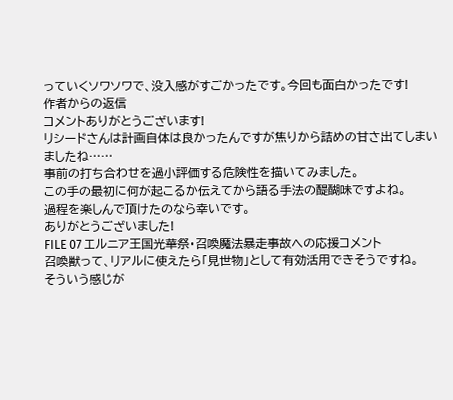っていくソワソワで、没入感がすごかったです。今回も面白かったです!
作者からの返信
コメントありがとうございます!
リシードさんは計画自体は良かったんですが焦りから詰めの甘さ出てしまいましたね……
事前の打ち合わせを過小評価する危険性を描いてみました。
この手の最初に何が起こるか伝えてから語る手法の醍醐味ですよね。
過程を楽しんで頂けたのなら幸いです。
ありがとうございました!
FILE 07 エルニア王国光華祭・召喚魔法暴走事故への応援コメント
召喚獣って、リアルに使えたら「見世物」として有効活用できそうですね。
そういう感じが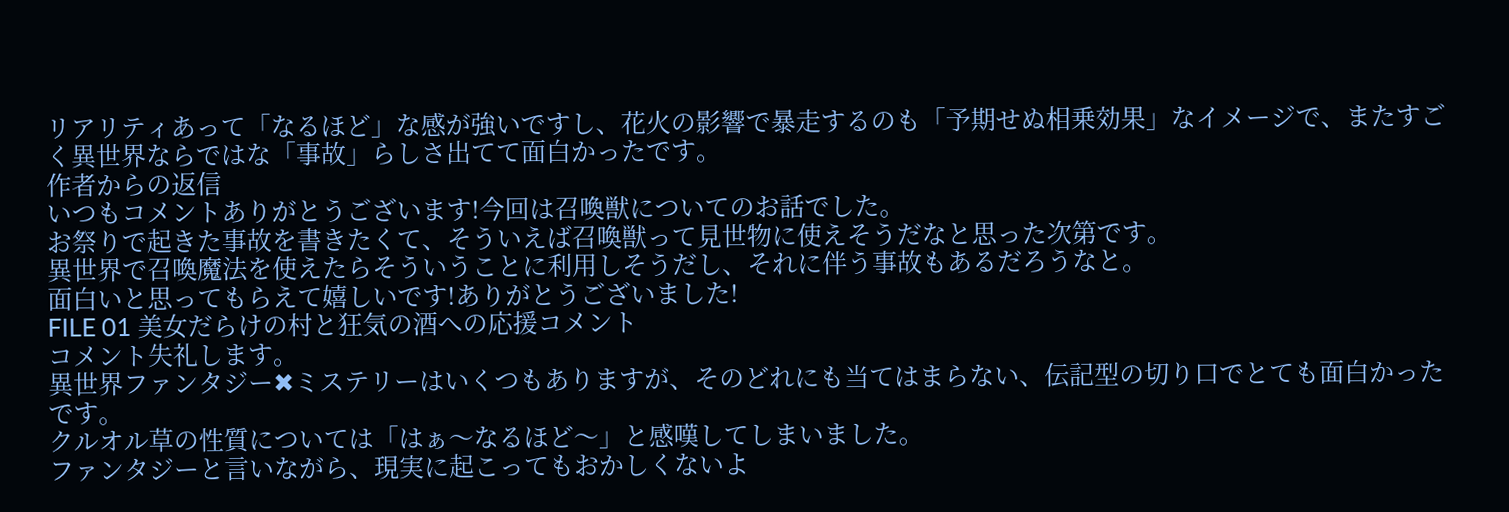リアリティあって「なるほど」な感が強いですし、花火の影響で暴走するのも「予期せぬ相乗効果」なイメージで、またすごく異世界ならではな「事故」らしさ出てて面白かったです。
作者からの返信
いつもコメントありがとうございます!今回は召喚獣についてのお話でした。
お祭りで起きた事故を書きたくて、そういえば召喚獣って見世物に使えそうだなと思った次第です。
異世界で召喚魔法を使えたらそういうことに利用しそうだし、それに伴う事故もあるだろうなと。
面白いと思ってもらえて嬉しいです!ありがとうございました!
FILE 01 美女だらけの村と狂気の酒への応援コメント
コメント失礼します。
異世界ファンタジー✖ミステリーはいくつもありますが、そのどれにも当てはまらない、伝記型の切り口でとても面白かったです。
クルオル草の性質については「はぁ〜なるほど〜」と感嘆してしまいました。
ファンタジーと言いながら、現実に起こってもおかしくないよ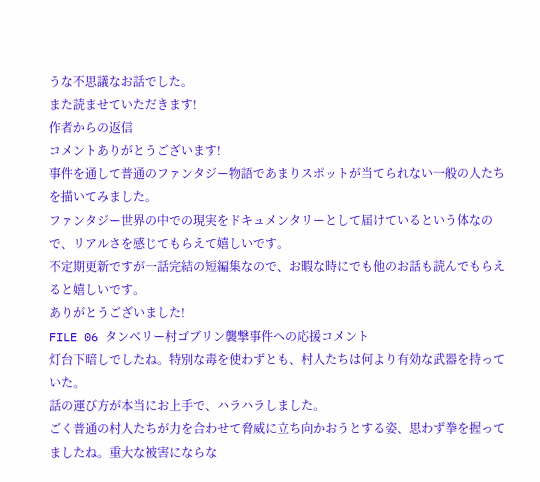うな不思議なお話でした。
また読ませていただきます!
作者からの返信
コメントありがとうございます!
事件を通して普通のファンタジー物語であまりスポットが当てられない一般の人たちを描いてみました。
ファンタジー世界の中での現実をドキュメンタリーとして届けているという体なので、リアルさを感じてもらえて嬉しいです。
不定期更新ですが一話完結の短編集なので、お暇な時にでも他のお話も読んでもらえると嬉しいです。
ありがとうございました!
FILE 06 タンベリー村ゴブリン襲撃事件への応援コメント
灯台下暗しでしたね。特別な毒を使わずとも、村人たちは何より有効な武器を持っていた。
話の運び方が本当にお上手で、ハラハラしました。
ごく普通の村人たちが力を合わせて脅威に立ち向かおうとする姿、思わず拳を握ってましたね。重大な被害にならな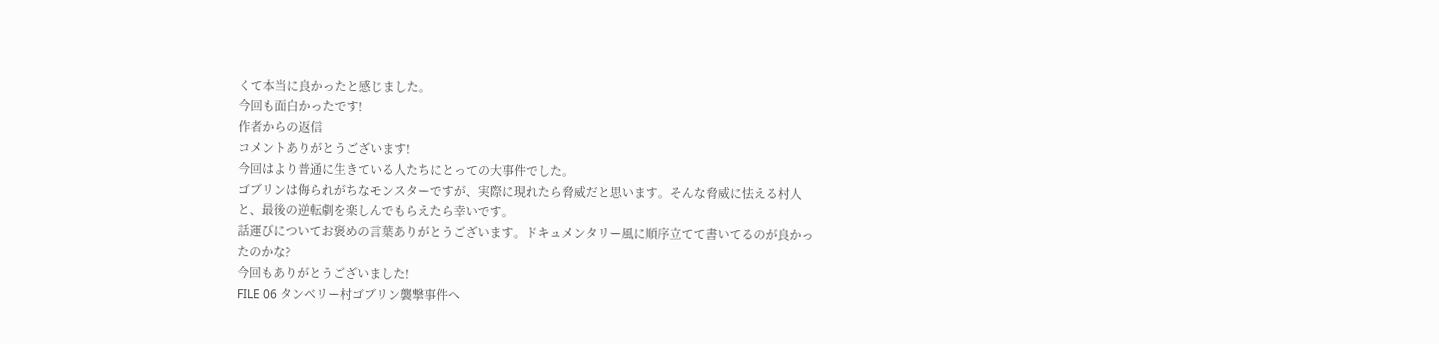くて本当に良かったと感じました。
今回も面白かったです!
作者からの返信
コメントありがとうございます!
今回はより普通に生きている人たちにとっての大事件でした。
ゴブリンは侮られがちなモンスターですが、実際に現れたら脅威だと思います。そんな脅威に怯える村人と、最後の逆転劇を楽しんでもらえたら幸いです。
話運びについてお褒めの言葉ありがとうございます。ドキュメンタリー風に順序立てて書いてるのが良かったのかな?
今回もありがとうございました!
FILE 06 タンベリー村ゴブリン襲撃事件へ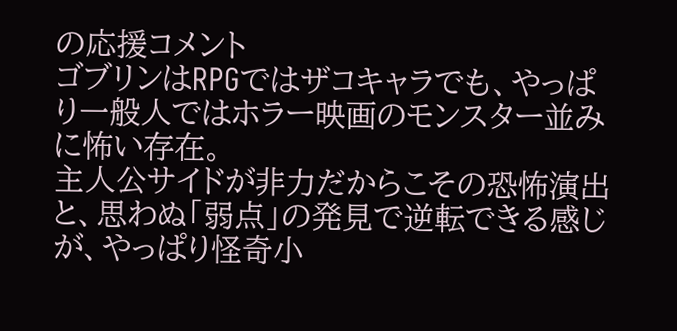の応援コメント
ゴブリンはRPGではザコキャラでも、やっぱり一般人ではホラー映画のモンスター並みに怖い存在。
主人公サイドが非力だからこその恐怖演出と、思わぬ「弱点」の発見で逆転できる感じが、やっぱり怪奇小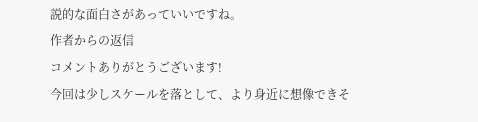説的な面白さがあっていいですね。
作者からの返信
コメントありがとうございます!
今回は少しスケールを落として、より身近に想像できそ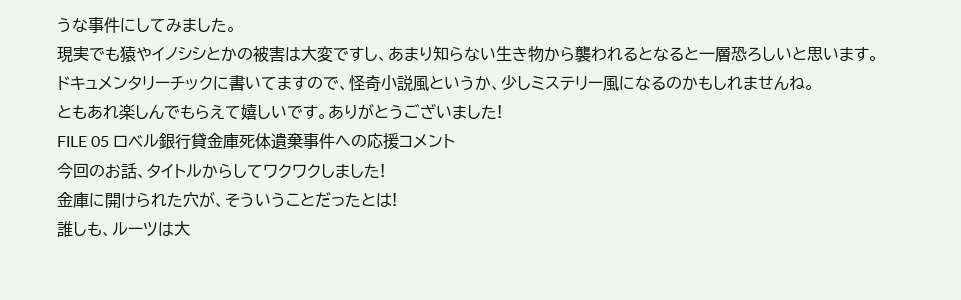うな事件にしてみました。
現実でも猿やイノシシとかの被害は大変ですし、あまり知らない生き物から襲われるとなると一層恐ろしいと思います。
ドキュメンタリーチックに書いてますので、怪奇小説風というか、少しミステリー風になるのかもしれませんね。
ともあれ楽しんでもらえて嬉しいです。ありがとうございました!
FILE 05 ロベル銀行貸金庫死体遺棄事件への応援コメント
今回のお話、タイトルからしてワクワクしました!
金庫に開けられた穴が、そういうことだったとは!
誰しも、ルーツは大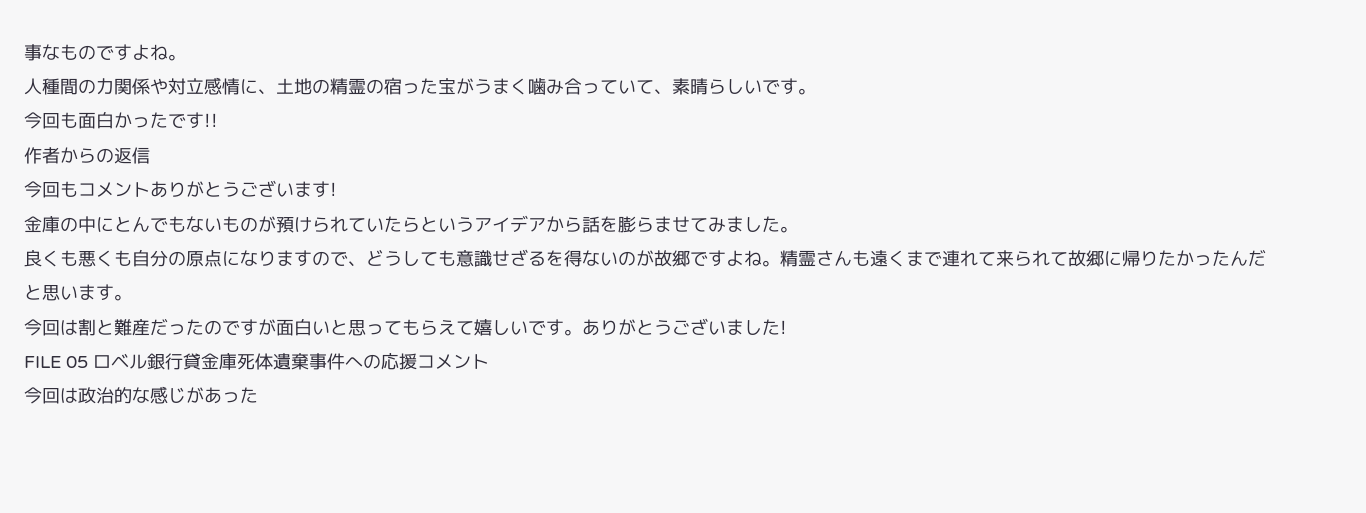事なものですよね。
人種間の力関係や対立感情に、土地の精霊の宿った宝がうまく噛み合っていて、素晴らしいです。
今回も面白かったです!!
作者からの返信
今回もコメントありがとうございます!
金庫の中にとんでもないものが預けられていたらというアイデアから話を膨らませてみました。
良くも悪くも自分の原点になりますので、どうしても意識せざるを得ないのが故郷ですよね。精霊さんも遠くまで連れて来られて故郷に帰りたかったんだと思います。
今回は割と難産だったのですが面白いと思ってもらえて嬉しいです。ありがとうございました!
FILE 05 ロベル銀行貸金庫死体遺棄事件への応援コメント
今回は政治的な感じがあった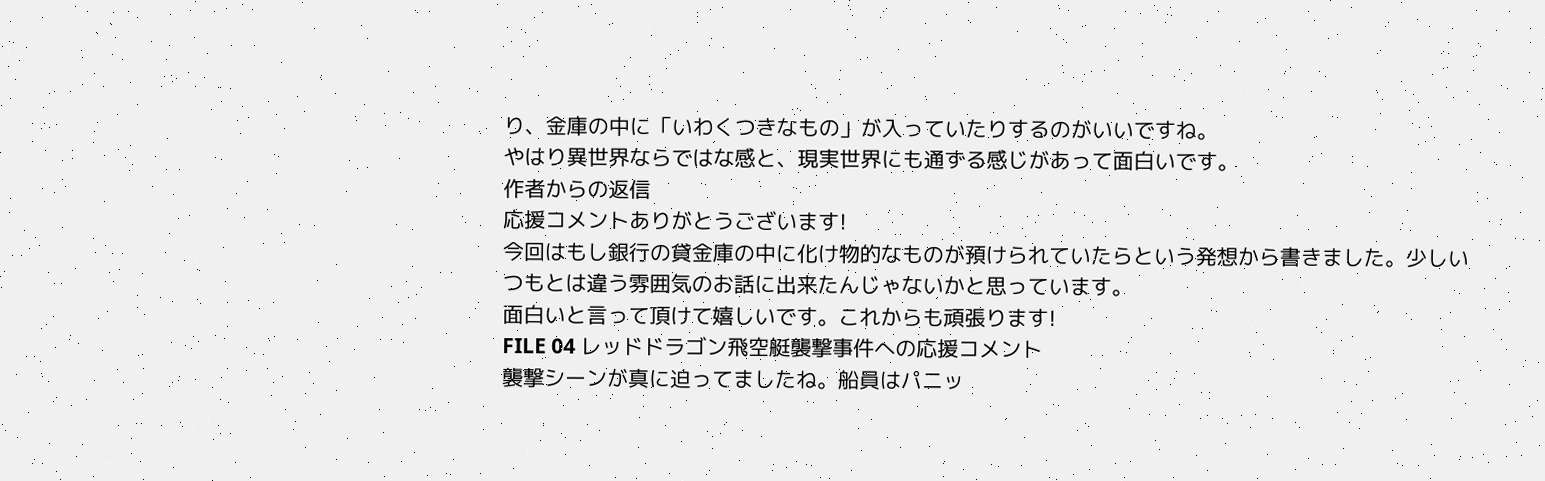り、金庫の中に「いわくつきなもの」が入っていたりするのがいいですね。
やはり異世界ならではな感と、現実世界にも通ずる感じがあって面白いです。
作者からの返信
応援コメントありがとうございます!
今回はもし銀行の貸金庫の中に化け物的なものが預けられていたらという発想から書きました。少しいつもとは違う雰囲気のお話に出来たんじゃないかと思っています。
面白いと言って頂けて嬉しいです。これからも頑張ります!
FILE 04 レッドドラゴン飛空艇襲撃事件への応援コメント
襲撃シーンが真に迫ってましたね。船員はパニッ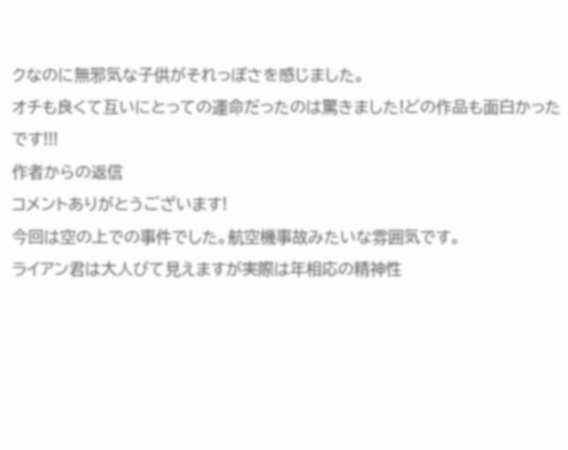クなのに無邪気な子供がそれっぽさを感じました。
オチも良くて互いにとっての運命だったのは驚きました!どの作品も面白かったです!!!
作者からの返信
コメントありがとうございます!
今回は空の上での事件でした。航空機事故みたいな雰囲気です。
ライアン君は大人びて見えますが実際は年相応の精神性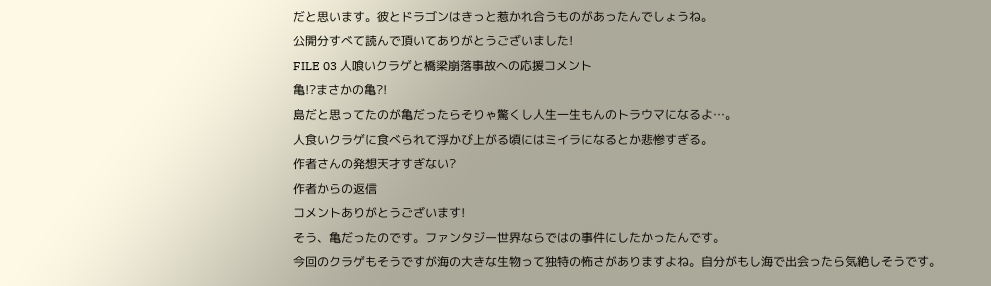だと思います。彼とドラゴンはきっと惹かれ合うものがあったんでしょうね。
公開分すべて読んで頂いてありがとうございました!
FILE 03 人喰いクラゲと橋梁崩落事故への応援コメント
亀!?まさかの亀?!
島だと思ってたのが亀だったらそりゃ驚くし人生一生もんのトラウマになるよ…。
人食いクラゲに食べられて浮かび上がる頃にはミイラになるとか悲惨すぎる。
作者さんの発想天才すぎない?
作者からの返信
コメントありがとうございます!
そう、亀だったのです。ファンタジー世界ならではの事件にしたかったんです。
今回のクラゲもそうですが海の大きな生物って独特の怖さがありますよね。自分がもし海で出会ったら気絶しそうです。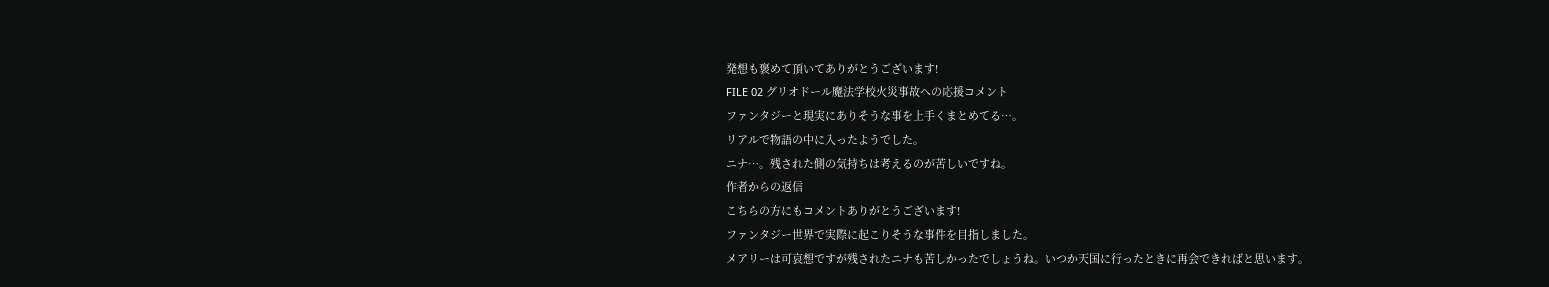発想も褒めて頂いてありがとうございます!
FILE 02 グリオドール魔法学校火災事故への応援コメント
ファンタジーと現実にありそうな事を上手くまとめてる…。
リアルで物語の中に入ったようでした。
ニナ…。残された側の気持ちは考えるのが苦しいですね。
作者からの返信
こちらの方にもコメントありがとうございます!
ファンタジー世界で実際に起こりそうな事件を目指しました。
メアリーは可哀想ですが残されたニナも苦しかったでしょうね。いつか天国に行ったときに再会できればと思います。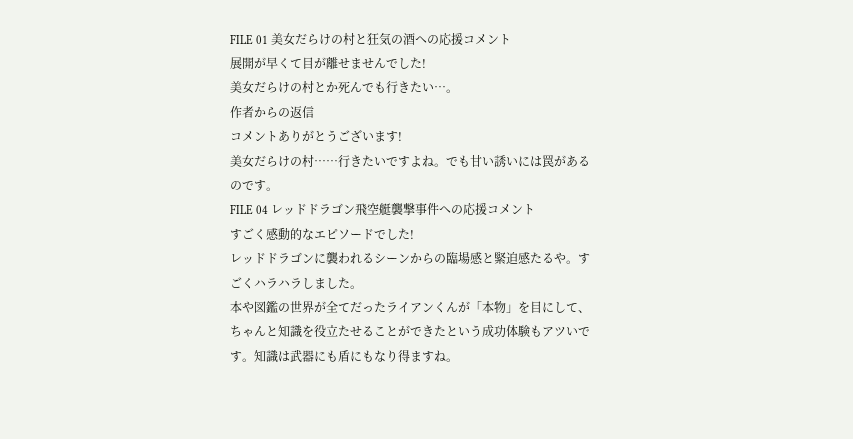FILE 01 美女だらけの村と狂気の酒への応援コメント
展開が早くて目が離せませんでした!
美女だらけの村とか死んでも行きたい…。
作者からの返信
コメントありがとうございます!
美女だらけの村……行きたいですよね。でも甘い誘いには罠があるのです。
FILE 04 レッドドラゴン飛空艇襲撃事件への応援コメント
すごく感動的なエピソードでした!
レッドドラゴンに襲われるシーンからの臨場感と緊迫感たるや。すごくハラハラしました。
本や図鑑の世界が全てだったライアンくんが「本物」を目にして、ちゃんと知識を役立たせることができたという成功体験もアツいです。知識は武器にも盾にもなり得ますね。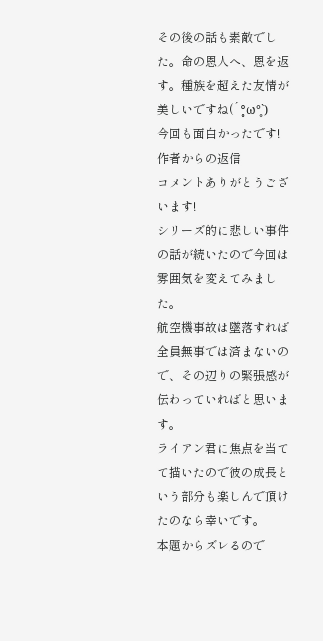その後の話も素敵でした。命の恩人へ、恩を返す。種族を超えた友情が美しいですね(´°̥ω°̥`)
今回も面白かったです!
作者からの返信
コメントありがとうございます!
シリーズ的に悲しい事件の話が続いたので今回は雰囲気を変えてみました。
航空機事故は墜落すれば全員無事では済まないので、その辺りの緊張感が伝わっていればと思います。
ライアン君に焦点を当てて描いたので彼の成長という部分も楽しんで頂けたのなら幸いです。
本題からズレるので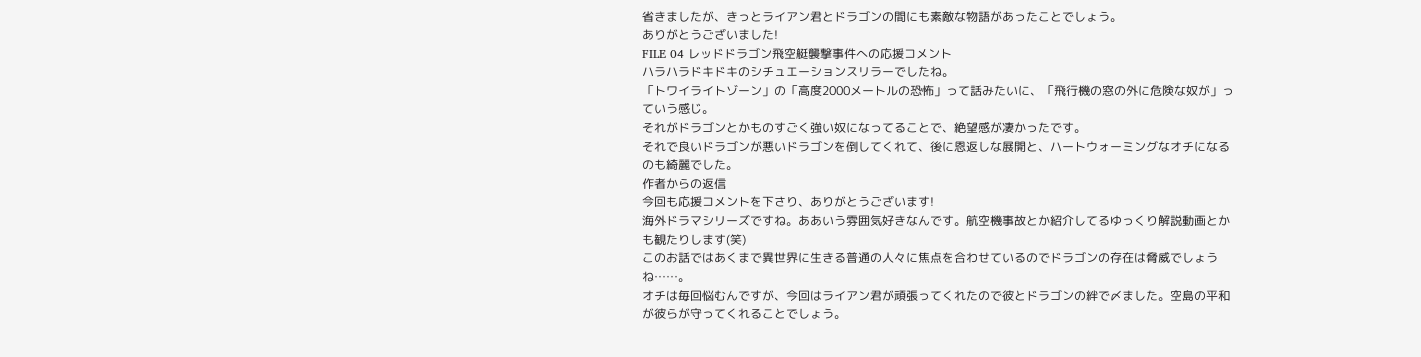省きましたが、きっとライアン君とドラゴンの間にも素敵な物語があったことでしょう。
ありがとうございました!
FILE 04 レッドドラゴン飛空艇襲撃事件への応援コメント
ハラハラドキドキのシチュエーションスリラーでしたね。
「トワイライトゾーン」の「高度2000メートルの恐怖」って話みたいに、「飛行機の窓の外に危険な奴が」っていう感じ。
それがドラゴンとかものすごく強い奴になってることで、絶望感が凄かったです。
それで良いドラゴンが悪いドラゴンを倒してくれて、後に恩返しな展開と、ハートウォーミングなオチになるのも綺麗でした。
作者からの返信
今回も応援コメントを下さり、ありがとうございます!
海外ドラマシリーズですね。ああいう雰囲気好きなんです。航空機事故とか紹介してるゆっくり解説動画とかも観たりします(笑)
このお話ではあくまで異世界に生きる普通の人々に焦点を合わせているのでドラゴンの存在は脅威でしょうね……。
オチは毎回悩むんですが、今回はライアン君が頑張ってくれたので彼とドラゴンの絆で〆ました。空島の平和が彼らが守ってくれることでしょう。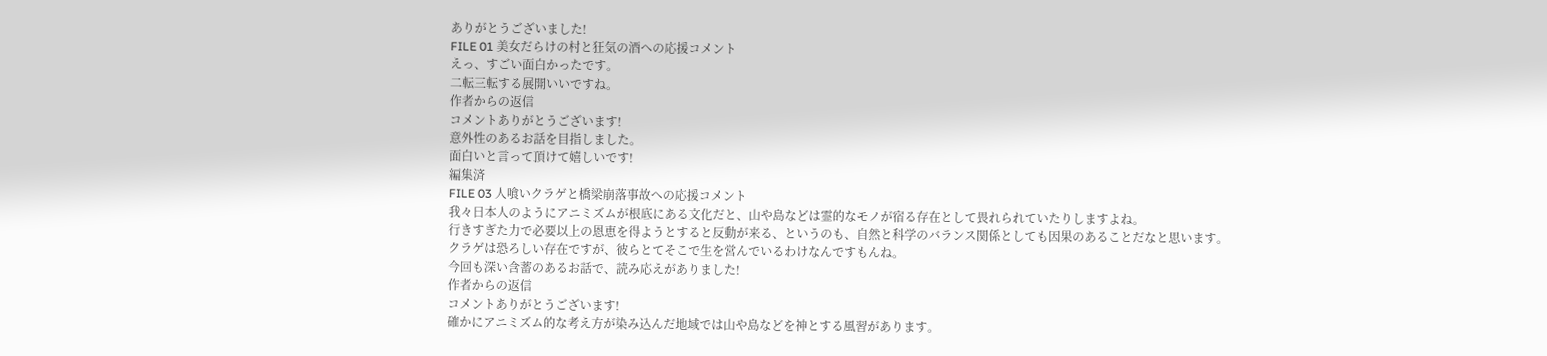ありがとうございました!
FILE 01 美女だらけの村と狂気の酒への応援コメント
えっ、すごい面白かったです。
二転三転する展開いいですね。
作者からの返信
コメントありがとうございます!
意外性のあるお話を目指しました。
面白いと言って頂けて嬉しいです!
編集済
FILE 03 人喰いクラゲと橋梁崩落事故への応援コメント
我々日本人のようにアニミズムが根底にある文化だと、山や島などは霊的なモノが宿る存在として畏れられていたりしますよね。
行きすぎた力で必要以上の恩恵を得ようとすると反動が来る、というのも、自然と科学のバランス関係としても因果のあることだなと思います。
クラゲは恐ろしい存在ですが、彼らとてそこで生を営んでいるわけなんですもんね。
今回も深い含蓄のあるお話で、読み応えがありました!
作者からの返信
コメントありがとうございます!
確かにアニミズム的な考え方が染み込んだ地域では山や島などを神とする風習があります。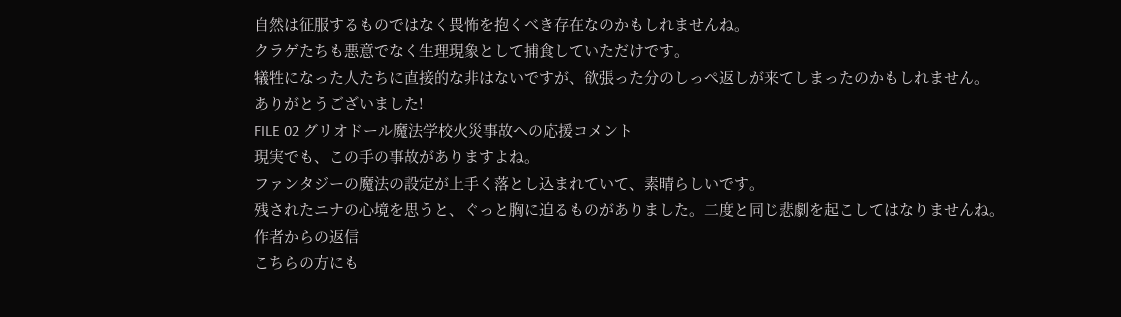自然は征服するものではなく畏怖を抱くべき存在なのかもしれませんね。
クラゲたちも悪意でなく生理現象として捕食していただけです。
犠牲になった人たちに直接的な非はないですが、欲張った分のしっぺ返しが来てしまったのかもしれません。
ありがとうございました!
FILE 02 グリオドール魔法学校火災事故への応援コメント
現実でも、この手の事故がありますよね。
ファンタジーの魔法の設定が上手く落とし込まれていて、素晴らしいです。
残されたニナの心境を思うと、ぐっと胸に迫るものがありました。二度と同じ悲劇を起こしてはなりませんね。
作者からの返信
こちらの方にも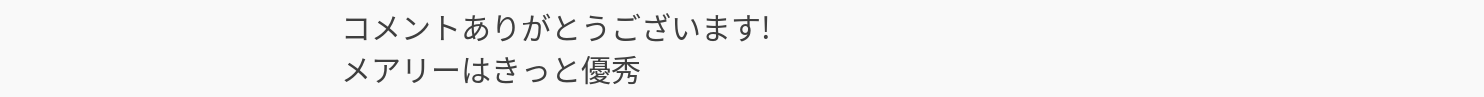コメントありがとうございます!
メアリーはきっと優秀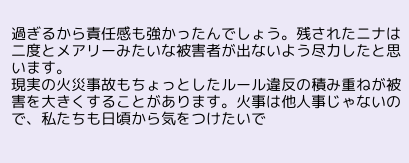過ぎるから責任感も強かったんでしょう。残されたニナは二度とメアリーみたいな被害者が出ないよう尽力したと思います。
現実の火災事故もちょっとしたルール違反の積み重ねが被害を大きくすることがあります。火事は他人事じゃないので、私たちも日頃から気をつけたいで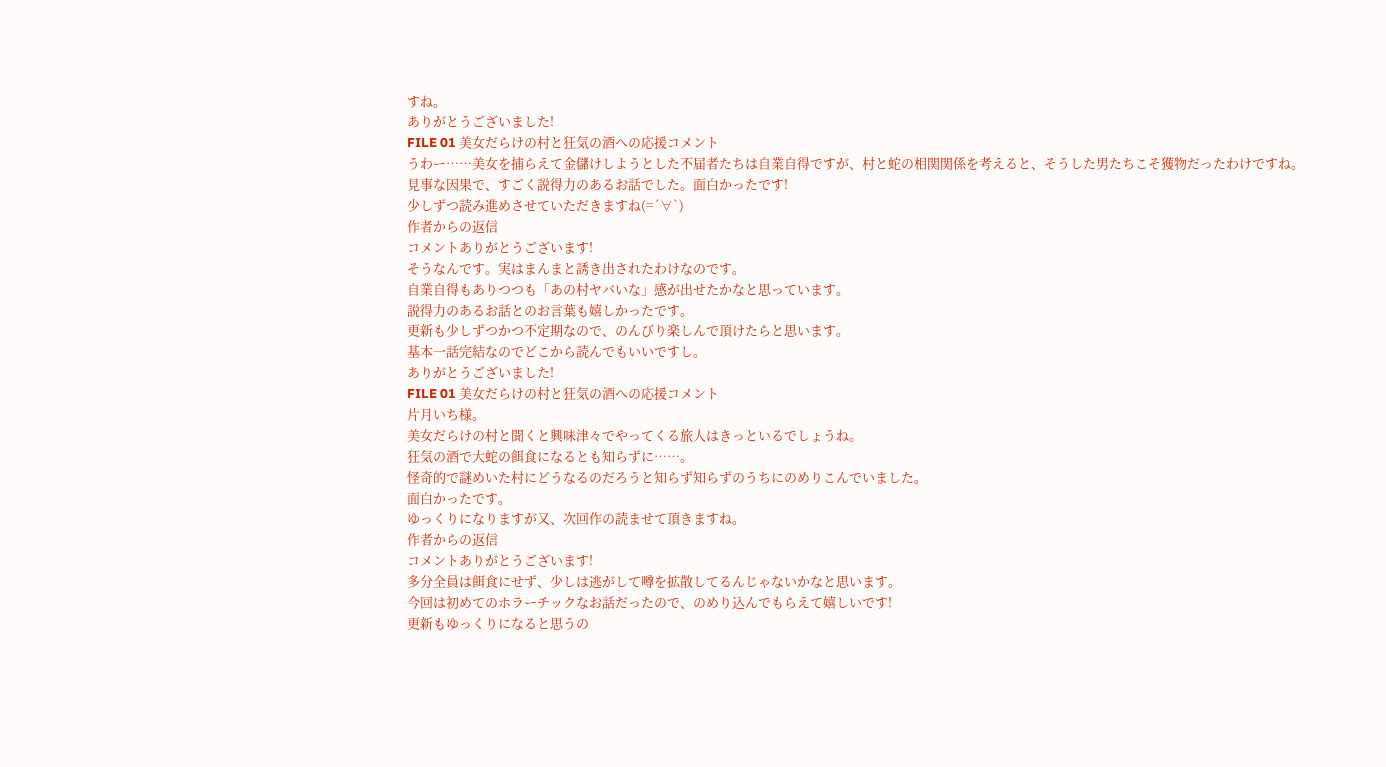すね。
ありがとうございました!
FILE 01 美女だらけの村と狂気の酒への応援コメント
うわー……美女を捕らえて金儲けしようとした不届者たちは自業自得ですが、村と蛇の相関関係を考えると、そうした男たちこそ獲物だったわけですね。
見事な因果で、すごく説得力のあるお話でした。面白かったです!
少しずつ読み進めさせていただきますね(=´∀`)
作者からの返信
コメントありがとうございます!
そうなんです。実はまんまと誘き出されたわけなのです。
自業自得もありつつも「あの村ヤバいな」感が出せたかなと思っています。
説得力のあるお話とのお言葉も嬉しかったです。
更新も少しずつかつ不定期なので、のんびり楽しんで頂けたらと思います。
基本一話完結なのでどこから読んでもいいですし。
ありがとうございました!
FILE 01 美女だらけの村と狂気の酒への応援コメント
片月いち様。
美女だらけの村と聞くと興味津々でやってくる旅人はきっといるでしょうね。
狂気の酒で大蛇の餌食になるとも知らずに……。
怪奇的で謎めいた村にどうなるのだろうと知らず知らずのうちにのめりこんでいました。
面白かったです。
ゆっくりになりますが又、次回作の読ませて頂きますね。
作者からの返信
コメントありがとうございます!
多分全員は餌食にせず、少しは逃がして噂を拡散してるんじゃないかなと思います。
今回は初めてのホラーチックなお話だったので、のめり込んでもらえて嬉しいです!
更新もゆっくりになると思うの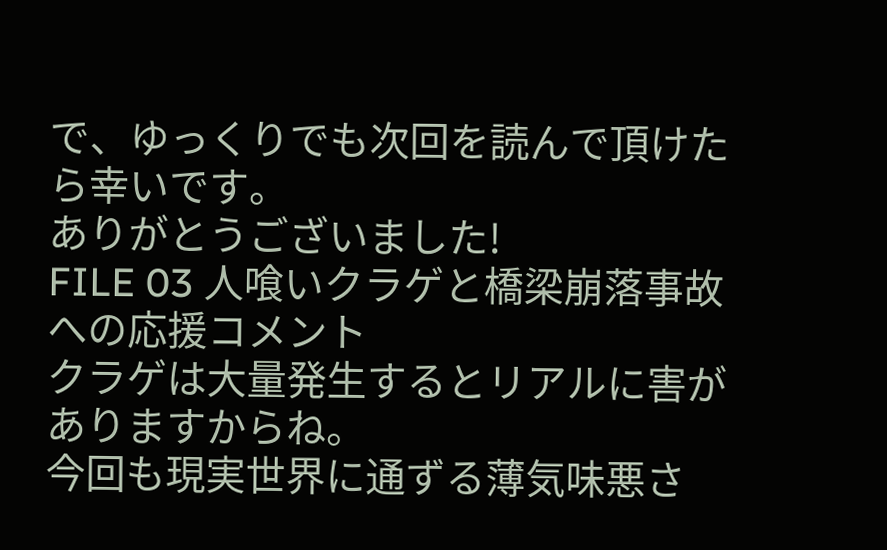で、ゆっくりでも次回を読んで頂けたら幸いです。
ありがとうございました!
FILE 03 人喰いクラゲと橋梁崩落事故への応援コメント
クラゲは大量発生するとリアルに害がありますからね。
今回も現実世界に通ずる薄気味悪さ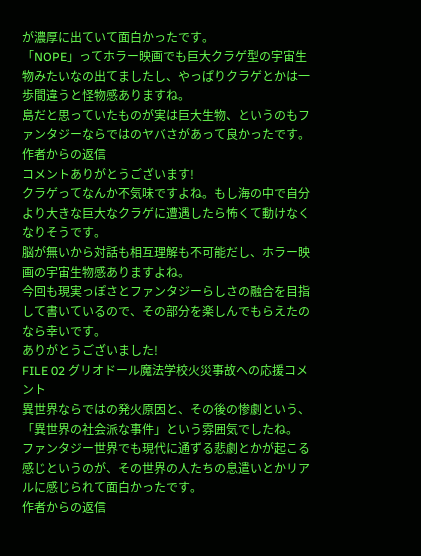が濃厚に出ていて面白かったです。
「NOPE」ってホラー映画でも巨大クラゲ型の宇宙生物みたいなの出てましたし、やっぱりクラゲとかは一歩間違うと怪物感ありますね。
島だと思っていたものが実は巨大生物、というのもファンタジーならではのヤバさがあって良かったです。
作者からの返信
コメントありがとうございます!
クラゲってなんか不気味ですよね。もし海の中で自分より大きな巨大なクラゲに遭遇したら怖くて動けなくなりそうです。
脳が無いから対話も相互理解も不可能だし、ホラー映画の宇宙生物感ありますよね。
今回も現実っぽさとファンタジーらしさの融合を目指して書いているので、その部分を楽しんでもらえたのなら幸いです。
ありがとうございました!
FILE 02 グリオドール魔法学校火災事故への応援コメント
異世界ならではの発火原因と、その後の惨劇という、「異世界の社会派な事件」という雰囲気でしたね。
ファンタジー世界でも現代に通ずる悲劇とかが起こる感じというのが、その世界の人たちの息遣いとかリアルに感じられて面白かったです。
作者からの返信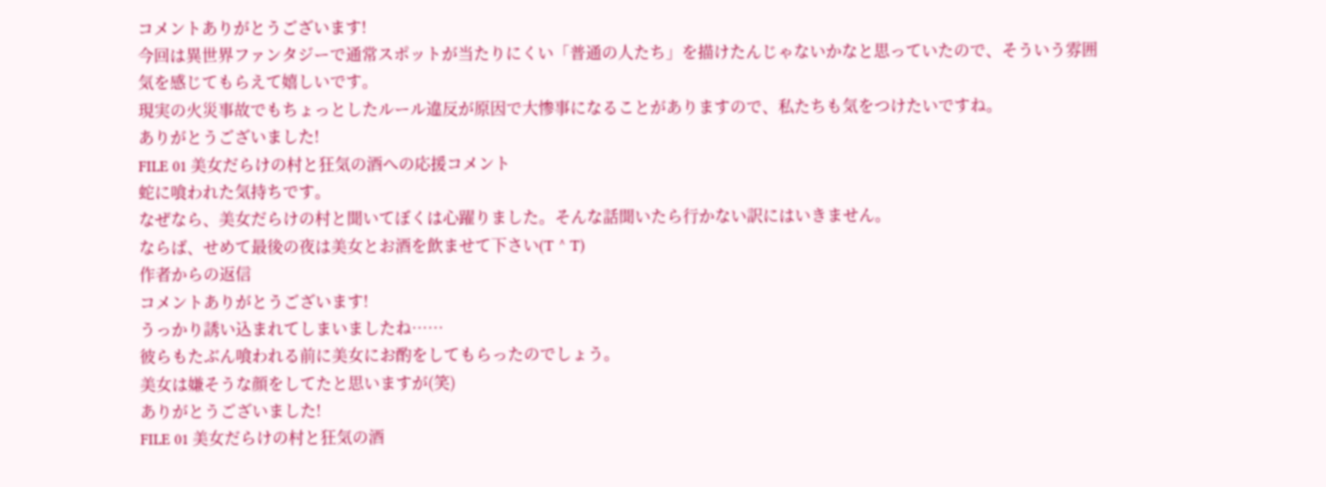コメントありがとうございます!
今回は異世界ファンタジーで通常スポットが当たりにくい「普通の人たち」を描けたんじゃないかなと思っていたので、そういう雰囲気を感じてもらえて嬉しいです。
現実の火災事故でもちょっとしたルール違反が原因で大惨事になることがありますので、私たちも気をつけたいですね。
ありがとうございました!
FILE 01 美女だらけの村と狂気の酒への応援コメント
蛇に喰われた気持ちです。
なぜなら、美女だらけの村と聞いてぼくは心躍りました。そんな話聞いたら行かない訳にはいきません。
ならば、せめて最後の夜は美女とお酒を飲ませて下さい(T ^ T)
作者からの返信
コメントありがとうございます!
うっかり誘い込まれてしまいましたね……
彼らもたぶん喰われる前に美女にお酌をしてもらったのでしょう。
美女は嫌そうな顔をしてたと思いますが(笑)
ありがとうございました!
FILE 01 美女だらけの村と狂気の酒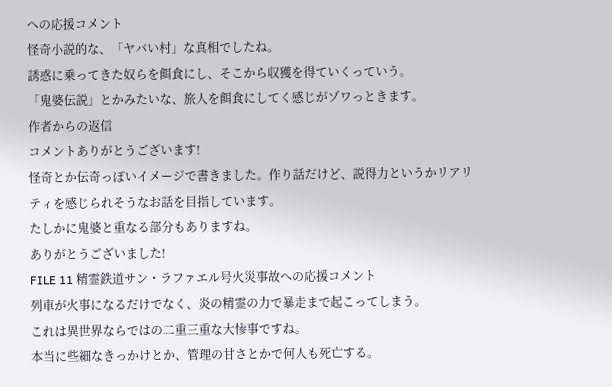への応援コメント
怪奇小説的な、「ヤバい村」な真相でしたね。
誘惑に乗ってきた奴らを餌食にし、そこから収獲を得ていくっていう。
「鬼婆伝説」とかみたいな、旅人を餌食にしてく感じがゾワっときます。
作者からの返信
コメントありがとうございます!
怪奇とか伝奇っぽいイメージで書きました。作り話だけど、説得力というかリアリティを感じられそうなお話を目指しています。
たしかに鬼婆と重なる部分もありますね。
ありがとうございました!
FILE 11 精霊鉄道サン・ラファエル号火災事故への応援コメント
列車が火事になるだけでなく、炎の精霊の力で暴走まで起こってしまう。
これは異世界ならではの二重三重な大惨事ですね。
本当に些細なきっかけとか、管理の甘さとかで何人も死亡する。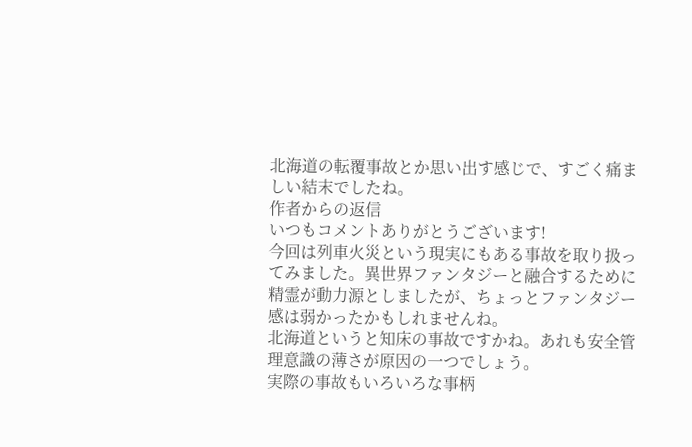北海道の転覆事故とか思い出す感じで、すごく痛ましい結末でしたね。
作者からの返信
いつもコメントありがとうございます!
今回は列車火災という現実にもある事故を取り扱ってみました。異世界ファンタジーと融合するために精霊が動力源としましたが、ちょっとファンタジー感は弱かったかもしれませんね。
北海道というと知床の事故ですかね。あれも安全管理意識の薄さが原因の一つでしょう。
実際の事故もいろいろな事柄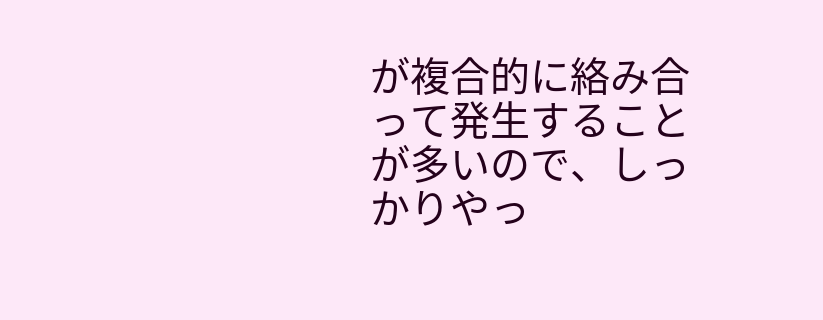が複合的に絡み合って発生することが多いので、しっかりやっ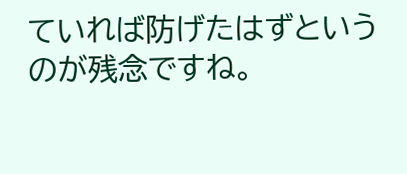ていれば防げたはずというのが残念ですね。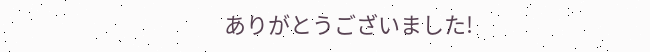ありがとうございました!